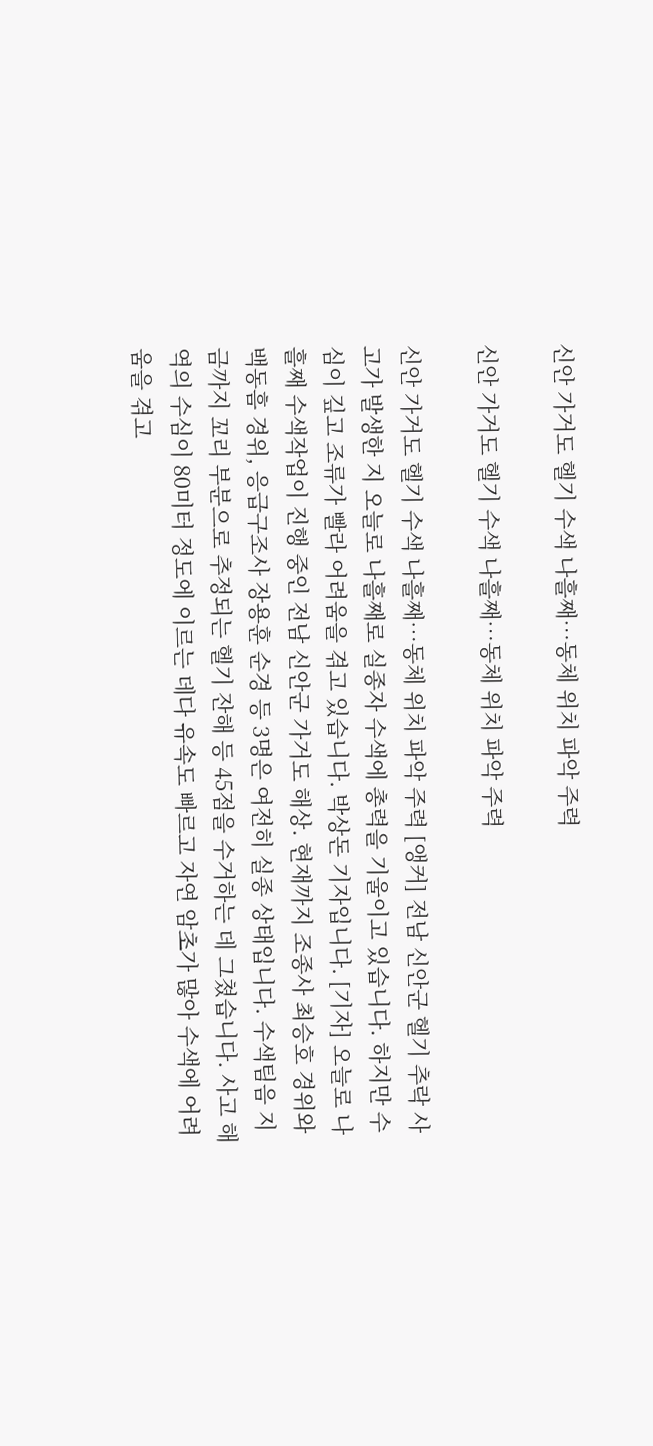신안 가거도 헬기 수색 나흘째…동체 위치 파악 주력

신안 가거도 헬기 수색 나흘째…동체 위치 파악 주력

신안 가거도 헬기 수색 나흘째…동체 위치 파악 주력 [앵커] 전남 신안군 헬기 추락 사고가 발생한 지 오늘로 나흘째로 실종자 수색에 총력을 기울이고 있습니다. 하지만 수심이 깊고 조류가 빨라 어려움을 겪고 있습니다. 박상돈 기자입니다. [기자] 오늘로 나흘째 수색작업이 진행 중인 전남 신안군 가거도 해상. 현재까지 조종사 최승호 경위와 백동흠 경위, 응급구조사 장용훈 순경 등 3명은 여전히 실종 상태입니다. 수색팀음 지금까지 꼬리 부분으로 추정되는 헬기 잔해 등 45점을 수거하는 데 그쳤습니다. 사고 해역의 수심이 80미터 정도에 이르는 데다 유속도 빠르고 자연 암초가 많아 수색에 어려움을 겪고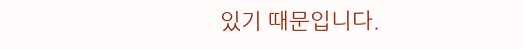있기 때문입니다.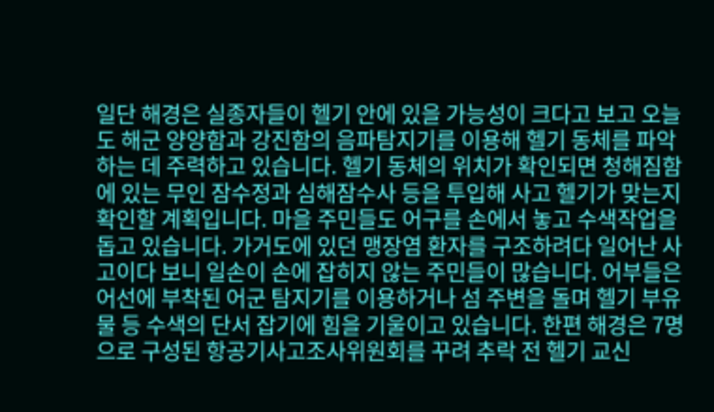일단 해경은 실종자들이 헬기 안에 있을 가능성이 크다고 보고 오늘도 해군 양양함과 강진함의 음파탐지기를 이용해 헬기 동체를 파악하는 데 주력하고 있습니다. 헬기 동체의 위치가 확인되면 청해짐함에 있는 무인 잠수정과 심해잠수사 등을 투입해 사고 헬기가 맞는지 확인할 계획입니다. 마을 주민들도 어구를 손에서 놓고 수색작업을 돕고 있습니다. 가거도에 있던 맹장염 환자를 구조하려다 일어난 사고이다 보니 일손이 손에 잡히지 않는 주민들이 많습니다. 어부들은 어선에 부착된 어군 탐지기를 이용하거나 섬 주변을 돌며 헬기 부유물 등 수색의 단서 잡기에 힘을 기울이고 있습니다. 한편 해경은 7명으로 구성된 항공기사고조사위원회를 꾸려 추락 전 헬기 교신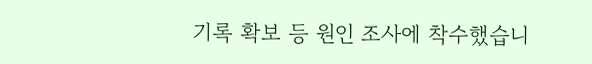기록 확보 등 원인 조사에 착수했습니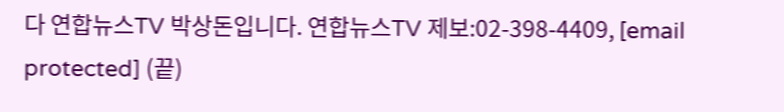다 연합뉴스TV 박상돈입니다. 연합뉴스TV 제보:02-398-4409, [email protected] (끝)